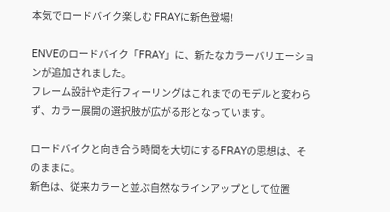本気でロードバイク楽しむ FRAYに新色登場!

ENVEのロードバイク「FRAY」に、新たなカラーバリエーションが追加されました。
フレーム設計や走行フィーリングはこれまでのモデルと変わらず、カラー展開の選択肢が広がる形となっています。

ロードバイクと向き合う時間を大切にするFRAYの思想は、そのままに。
新色は、従来カラーと並ぶ自然なラインアップとして位置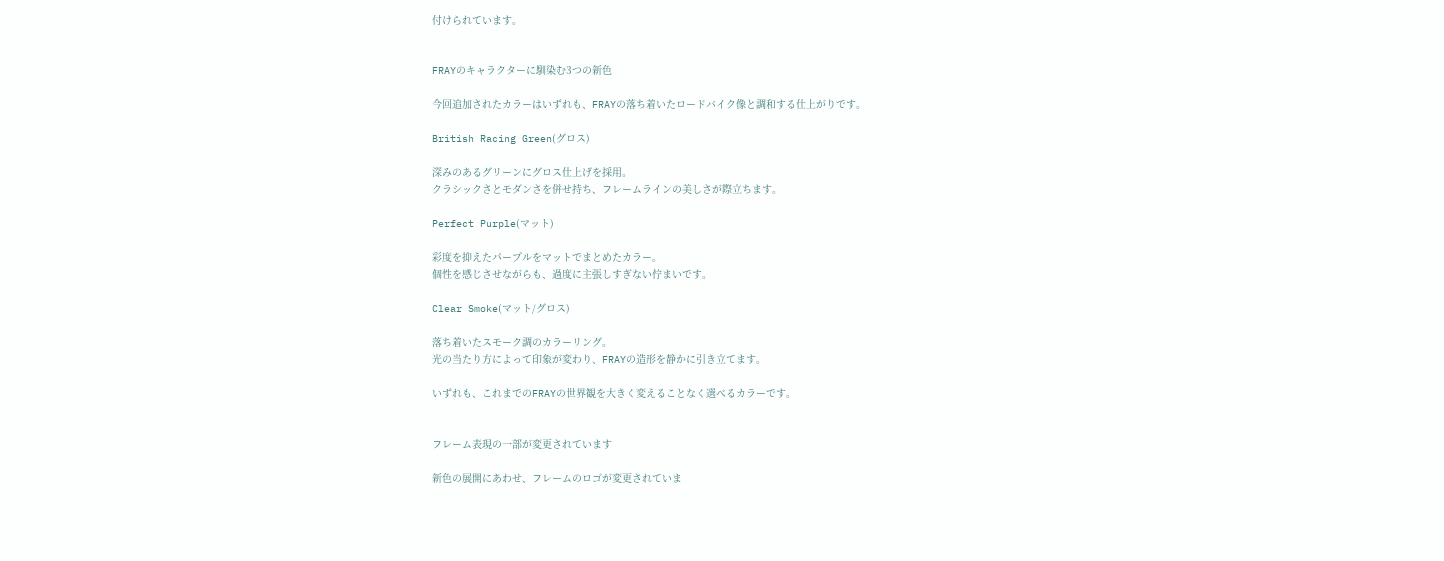付けられています。


FRAYのキャラクターに馴染む3つの新色

今回追加されたカラーはいずれも、FRAYの落ち着いたロードバイク像と調和する仕上がりです。

British Racing Green(グロス)

深みのあるグリーンにグロス仕上げを採用。
クラシックさとモダンさを併せ持ち、フレームラインの美しさが際立ちます。

Perfect Purple(マット)

彩度を抑えたパープルをマットでまとめたカラー。
個性を感じさせながらも、過度に主張しすぎない佇まいです。

Clear Smoke(マット/グロス)

落ち着いたスモーク調のカラーリング。
光の当たり方によって印象が変わり、FRAYの造形を静かに引き立てます。

いずれも、これまでのFRAYの世界観を大きく変えることなく選べるカラーです。


フレーム表現の一部が変更されています

新色の展開にあわせ、フレームのロゴが変更されていま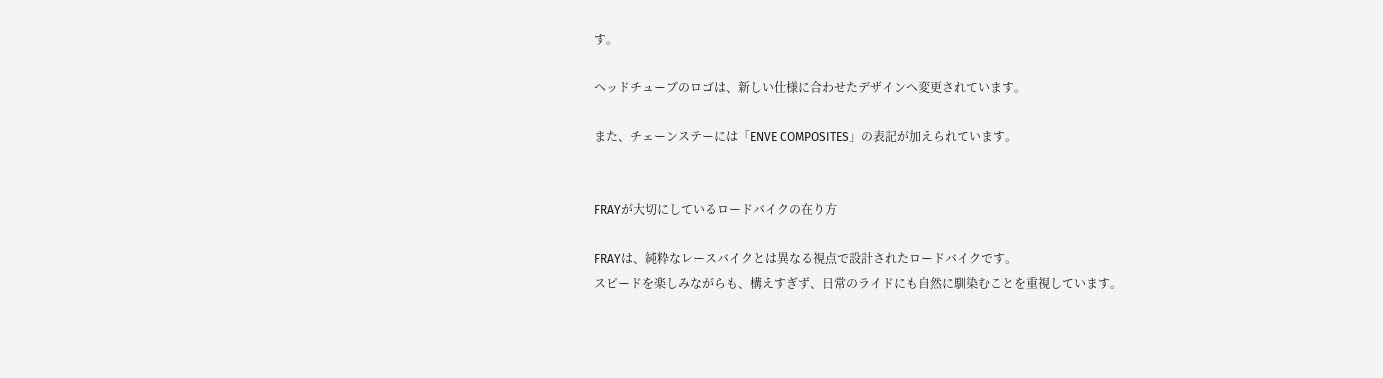す。

ヘッドチューブのロゴは、新しい仕様に合わせたデザインへ変更されています。

また、チェーンステーには「ENVE COMPOSITES」の表記が加えられています。


FRAYが大切にしているロードバイクの在り方

FRAYは、純粋なレースバイクとは異なる視点で設計されたロードバイクです。
スピードを楽しみながらも、構えすぎず、日常のライドにも自然に馴染むことを重視しています。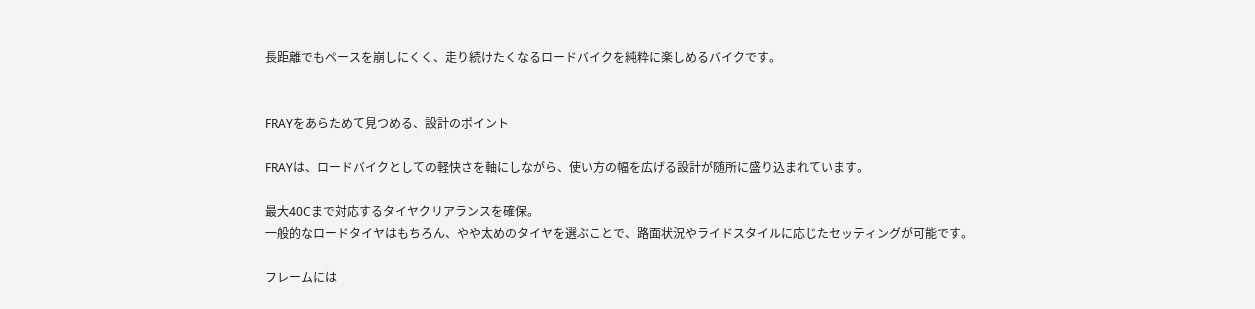長距離でもペースを崩しにくく、走り続けたくなるロードバイクを純粋に楽しめるバイクです。


FRAYをあらためて見つめる、設計のポイント

FRAYは、ロードバイクとしての軽快さを軸にしながら、使い方の幅を広げる設計が随所に盛り込まれています。

最大40Cまで対応するタイヤクリアランスを確保。
一般的なロードタイヤはもちろん、やや太めのタイヤを選ぶことで、路面状況やライドスタイルに応じたセッティングが可能です。

フレームには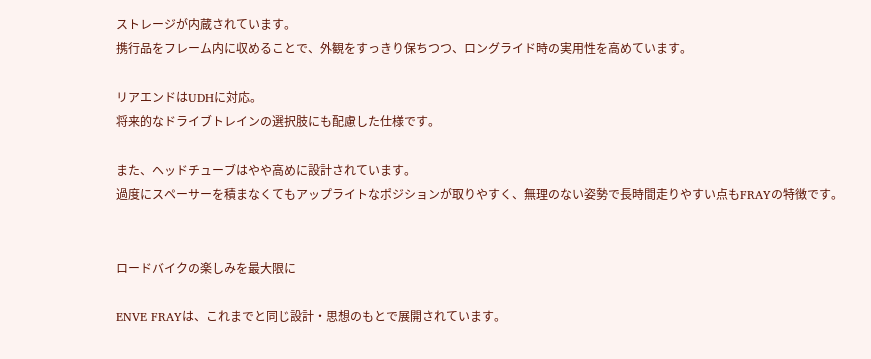ストレージが内蔵されています。
携行品をフレーム内に収めることで、外観をすっきり保ちつつ、ロングライド時の実用性を高めています。

リアエンドはUDHに対応。
将来的なドライブトレインの選択肢にも配慮した仕様です。

また、ヘッドチューブはやや高めに設計されています。
過度にスペーサーを積まなくてもアップライトなポジションが取りやすく、無理のない姿勢で長時間走りやすい点もFRAYの特徴です。


ロードバイクの楽しみを最大限に

ENVE FRAYは、これまでと同じ設計・思想のもとで展開されています。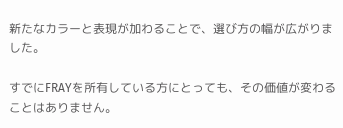新たなカラーと表現が加わることで、選び方の幅が広がりました。

すでにFRAYを所有している方にとっても、その価値が変わることはありません。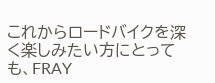これからロードバイクを深く楽しみたい方にとっても、FRAY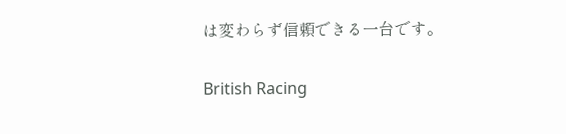は変わらず信頼できる一台です。

British Racing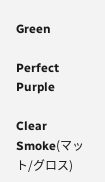Green

Perfect Purple

Clear Smoke(マット/グロス)